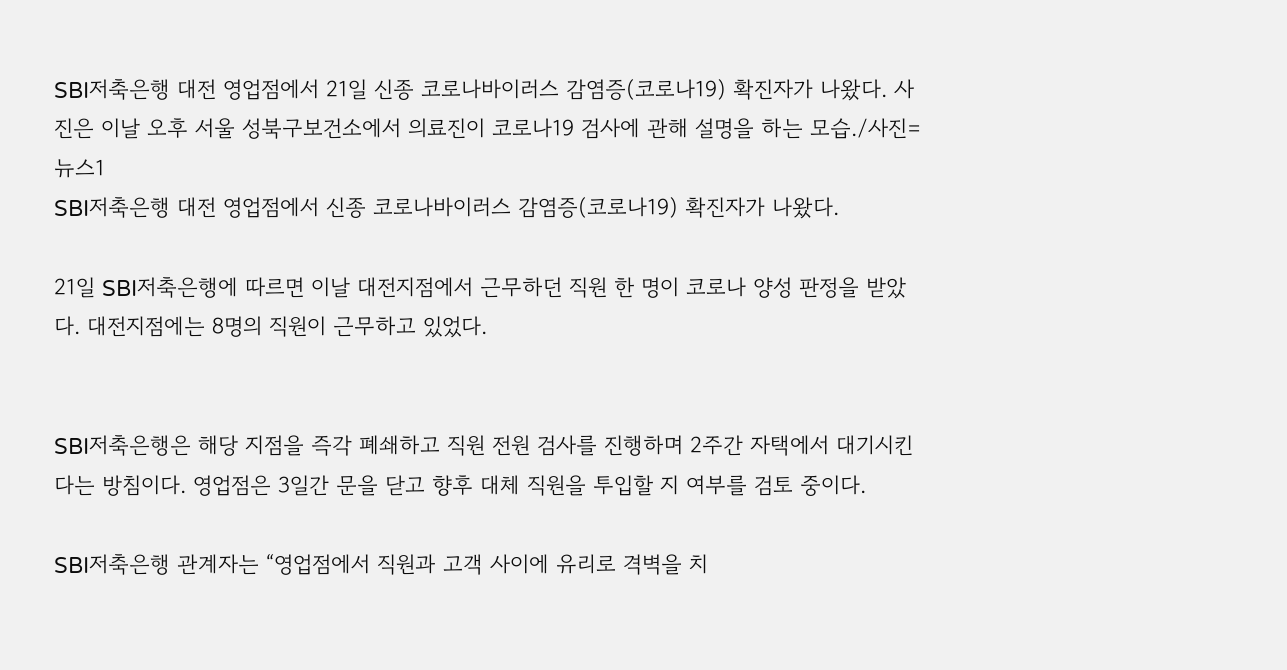SBI저축은행 대전 영업점에서 21일 신종 코로나바이러스 감염증(코로나19) 확진자가 나왔다. 사진은 이날 오후 서울 성북구보건소에서 의료진이 코로나19 검사에 관해 설명을 하는 모습./사진=뉴스1
SBI저축은행 대전 영업점에서 신종 코로나바이러스 감염증(코로나19) 확진자가 나왔다.

21일 SBI저축은행에 따르면 이날 대전지점에서 근무하던 직원 한 명이 코로나 양성 판정을 받았다. 대전지점에는 8명의 직원이 근무하고 있었다.


SBI저축은행은 해당 지점을 즉각 폐쇄하고 직원 전원 검사를 진행하며 2주간 자택에서 대기시킨다는 방침이다. 영업점은 3일간 문을 닫고 향후 대체 직원을 투입할 지 여부를 검토 중이다.

SBI저축은행 관계자는 “영업점에서 직원과 고객 사이에 유리로 격벽을 치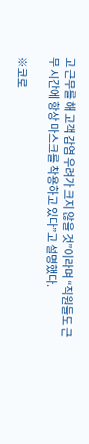고 근무를 해 고객 감염 우려가 크지 않을 것”이라며 “직원들도 근무 시간에 항상 마스크를 착용하고 있다”고 설명했다.

※코로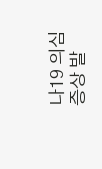나19 의심 증상 발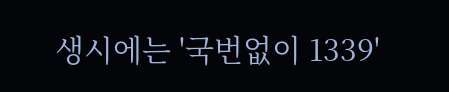생시에는 '국번없이 1339'